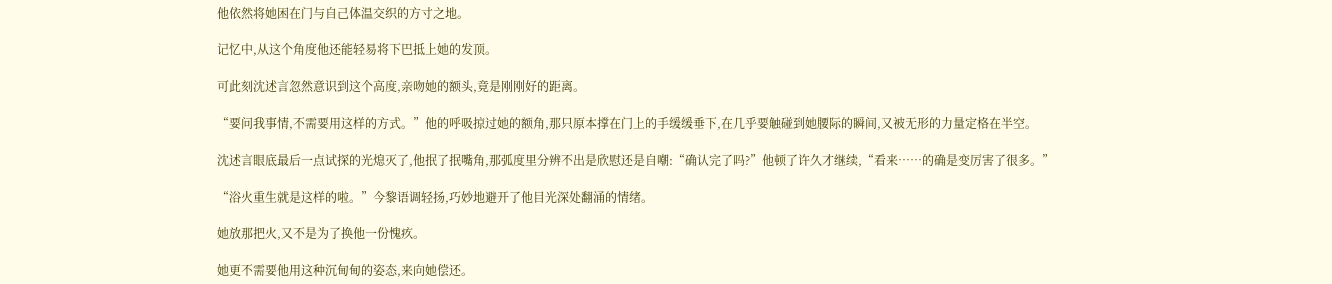他依然将她困在门与自己体温交织的方寸之地。

记忆中,从这个角度他还能轻易将下巴抵上她的发顶。

可此刻沈述言忽然意识到这个高度,亲吻她的额头,竟是刚刚好的距离。

“要问我事情,不需要用这样的方式。”他的呼吸掠过她的额角,那只原本撑在门上的手缓缓垂下,在几乎要触碰到她腰际的瞬间,又被无形的力量定格在半空。

沈述言眼底最后一点试探的光熄灭了,他抿了抿嘴角,那弧度里分辨不出是欣慰还是自嘲:“确认完了吗?”他顿了许久才继续,“看来……的确是变厉害了很多。”

“浴火重生就是这样的啦。”今黎语调轻扬,巧妙地避开了他目光深处翻涌的情绪。

她放那把火,又不是为了换他一份愧疚。

她更不需要他用这种沉甸甸的姿态,来向她偿还。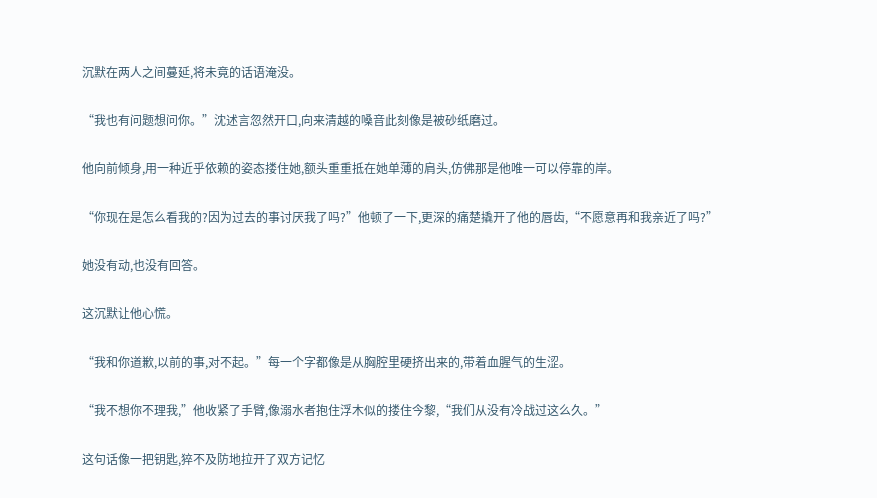沉默在两人之间蔓延,将未竟的话语淹没。

“我也有问题想问你。”沈述言忽然开口,向来清越的嗓音此刻像是被砂纸磨过。

他向前倾身,用一种近乎依赖的姿态搂住她,额头重重抵在她单薄的肩头,仿佛那是他唯一可以停靠的岸。

“你现在是怎么看我的?因为过去的事讨厌我了吗?”他顿了一下,更深的痛楚撬开了他的唇齿,“不愿意再和我亲近了吗?”

她没有动,也没有回答。

这沉默让他心慌。

“我和你道歉,以前的事,对不起。”每一个字都像是从胸腔里硬挤出来的,带着血腥气的生涩。

“我不想你不理我,”他收紧了手臂,像溺水者抱住浮木似的搂住今黎,“我们从没有冷战过这么久。”

这句话像一把钥匙,猝不及防地拉开了双方记忆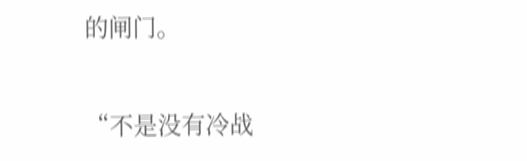的闸门。

“不是没有冷战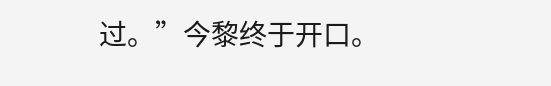过。”今黎终于开口。